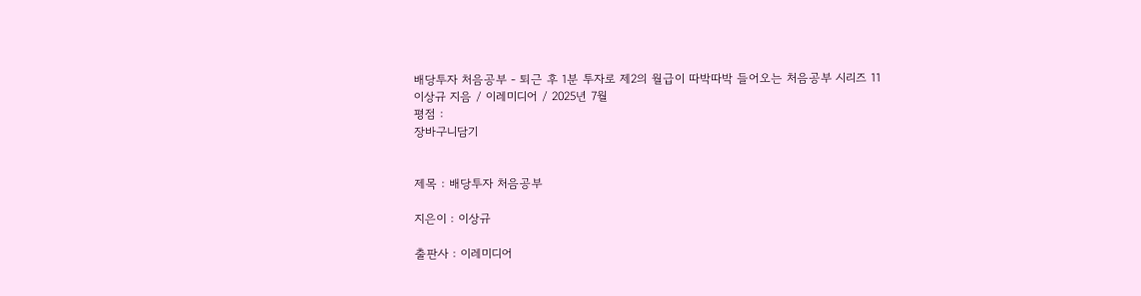배당투자 처음공부 - 퇴근 후 1분 투자로 제2의 월급이 따박따박 들어오는 처음공부 시리즈 11
이상규 지음 / 이레미디어 / 2025년 7월
평점 :
장바구니담기


제목 : 배당투자 처음공부

지은이 : 이상규

출판사 : 이레미디어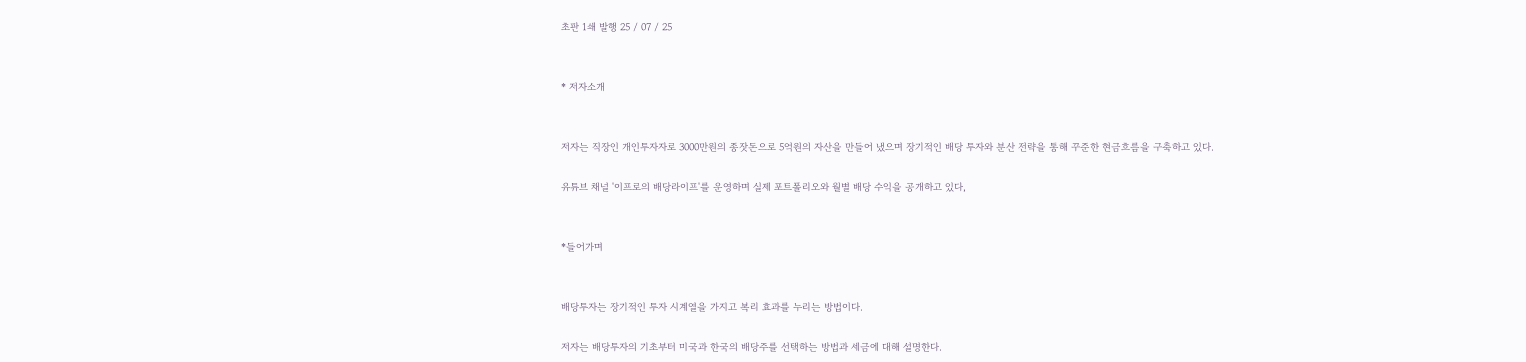초판 1쇄 발행 25 / 07 / 25


* 저자소개


저자는 직장인 개인투자자로 3000만원의 종잣돈으로 5억원의 자산을 만들어 냈으며 장기적인 배당 투자와 분산 전략을 통해 꾸준한 현금흐름을 구축하고 있다.

유튜브 채널 '이프로의 배당라이프'를 운영하며 실제 포트폴리오와 월별 배당 수익을 공개하고 있다,


*들어가며


배당투자는 장기적인 투자 시계열을 가지고 복리 효과를 누리는 방법이다.

저자는 배당투자의 기초부터 미국과 한국의 배당주를 선택하는 방법과 세금에 대해 설명한다.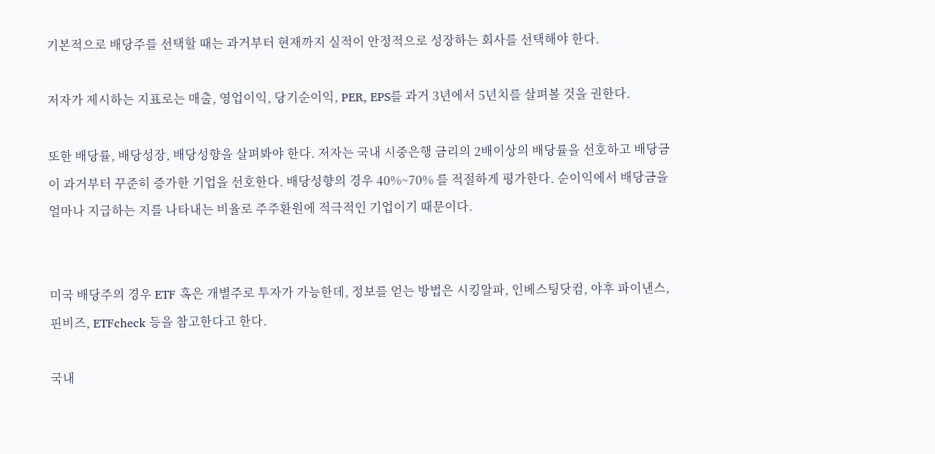기본적으로 배당주를 선택할 때는 과거부터 현재까지 실적이 안정적으로 성장하는 회사를 선택해야 한다.

저자가 제시하는 지표로는 매출, 영업이익, 당기순이익, PER, EPS를 과거 3년에서 5년치를 살펴볼 것을 권한다.

또한 배당률, 배당성장, 배당성향을 살펴봐야 한다. 저자는 국내 시중은행 금리의 2배이상의 배당률을 선호하고 배당금이 과거부터 꾸준히 증가한 기업을 선호한다. 배당성향의 경우 40%~70% 를 적절하게 평가한다. 순이익에서 배당금을 얼마나 지급하는 지를 나타내는 비율로 주주환원에 적극적인 기업이기 때문이다.


미국 배당주의 경우 ETF 혹은 개별주로 투자가 가능한데, 정보를 얻는 방법은 시킹알파, 인베스팅닷컴, 야후 파이낸스, 핀비즈, ETFcheck 등을 참고한다고 한다.

국내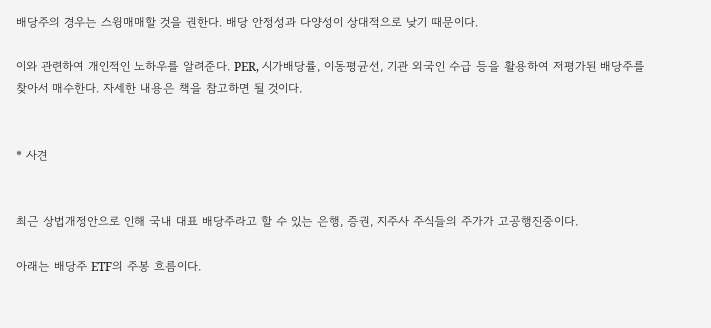배당주의 경우는 스윙매매할 것을 권한다. 배당 안정성과 다양성이 상대적으로 낮기 때문이다.

이와 관련하여 개인적인 노하우를 알려준다. PER, 시가배당률, 이동평균선, 기관 외국인 수급 등을 활용하여 저평가된 배당주를 찾아서 매수한다. 자세한 내용은 책을 참고하면 될 것이다.


* 사견


최근 상법개정안으로 인해 국내 대표 배당주라고 할 수 있는 은행, 증권, 지주사 주식들의 주가가 고공행진중이다.

아래는 배당주 ETF의 주봉 흐름이다.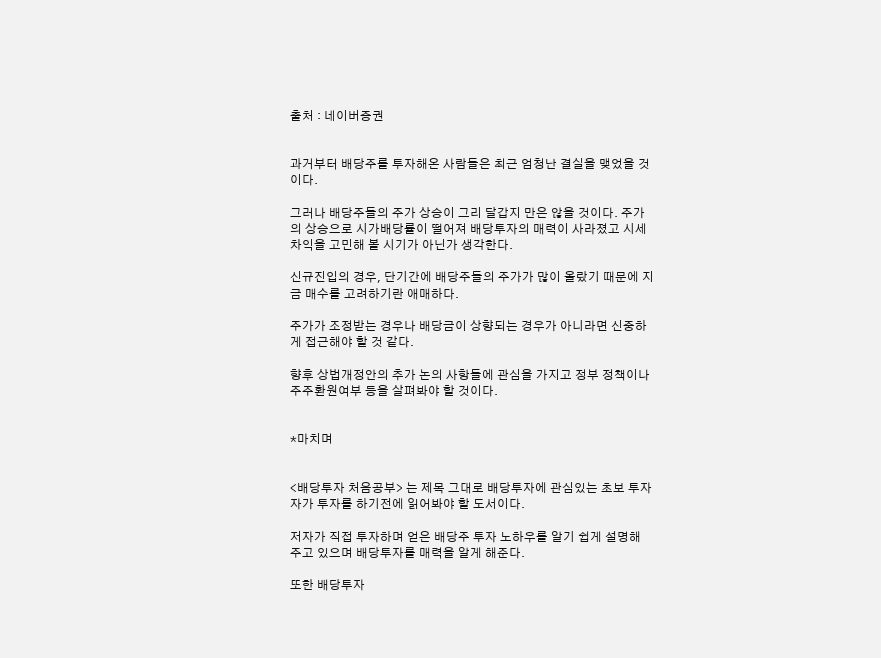출처 : 네이버증권


과거부터 배당주를 투자해온 사람들은 최근 엄청난 결실을 맺었을 것이다.

그러나 배당주들의 주가 상승이 그리 달갑지 만은 않을 것이다. 주가의 상승으로 시가배당률이 떨어져 배당투자의 매력이 사라졌고 시세차익을 고민해 볼 시기가 아닌가 생각한다.

신규진입의 경우, 단기간에 배당주들의 주가가 많이 올랐기 때문에 지금 매수를 고려하기란 애매하다.

주가가 조정받는 경우나 배당금이 상향되는 경우가 아니라면 신중하게 접근해야 할 것 같다.

향후 상법개정안의 추가 논의 사항들에 관심을 가지고 정부 정책이나 주주환원여부 등을 살펴봐야 할 것이다.


*마치며


<배당투자 처음공부> 는 제목 그대로 배당투자에 관심있는 초보 투자자가 투자를 하기전에 읽어봐야 할 도서이다.

저자가 직접 투자하며 얻은 배당주 투자 노하우를 알기 쉽게 설명해 주고 있으며 배당투자를 매력을 알게 해준다.

또한 배당투자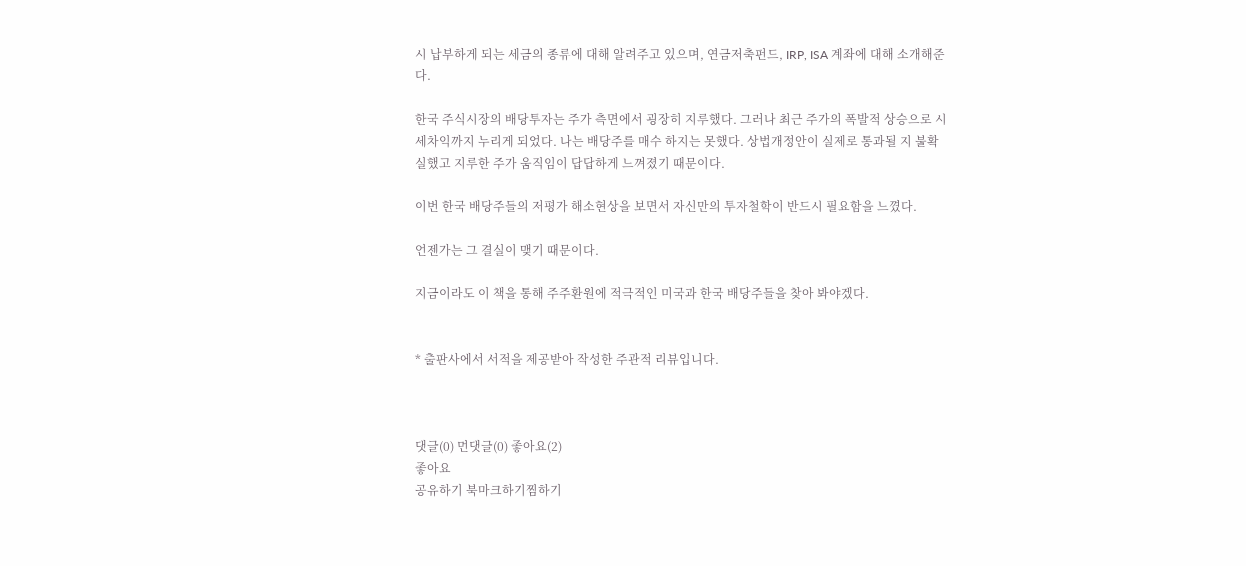시 납부하게 되는 세금의 종류에 대해 알려주고 있으며, 연금저축펀드, IRP, ISA 계좌에 대해 소개해준다.

한국 주식시장의 배당투자는 주가 측면에서 굉장히 지루했다. 그러나 최근 주가의 폭발적 상승으로 시세차익까지 누리게 되었다. 나는 배당주를 매수 하지는 못했다. 상법개정안이 실제로 통과될 지 불확실했고 지루한 주가 움직임이 답답하게 느껴졌기 때문이다.

이번 한국 배당주들의 저평가 해소현상을 보면서 자신만의 투자철학이 반드시 필요함을 느꼈다.

언젠가는 그 결실이 맺기 때문이다.

지금이라도 이 책을 통해 주주환원에 적극적인 미국과 한국 배당주들을 찾아 봐야겠다.


* 출판사에서 서적을 제공받아 작성한 주관적 리뷰입니다.



댓글(0) 먼댓글(0) 좋아요(2)
좋아요
공유하기 북마크하기찜하기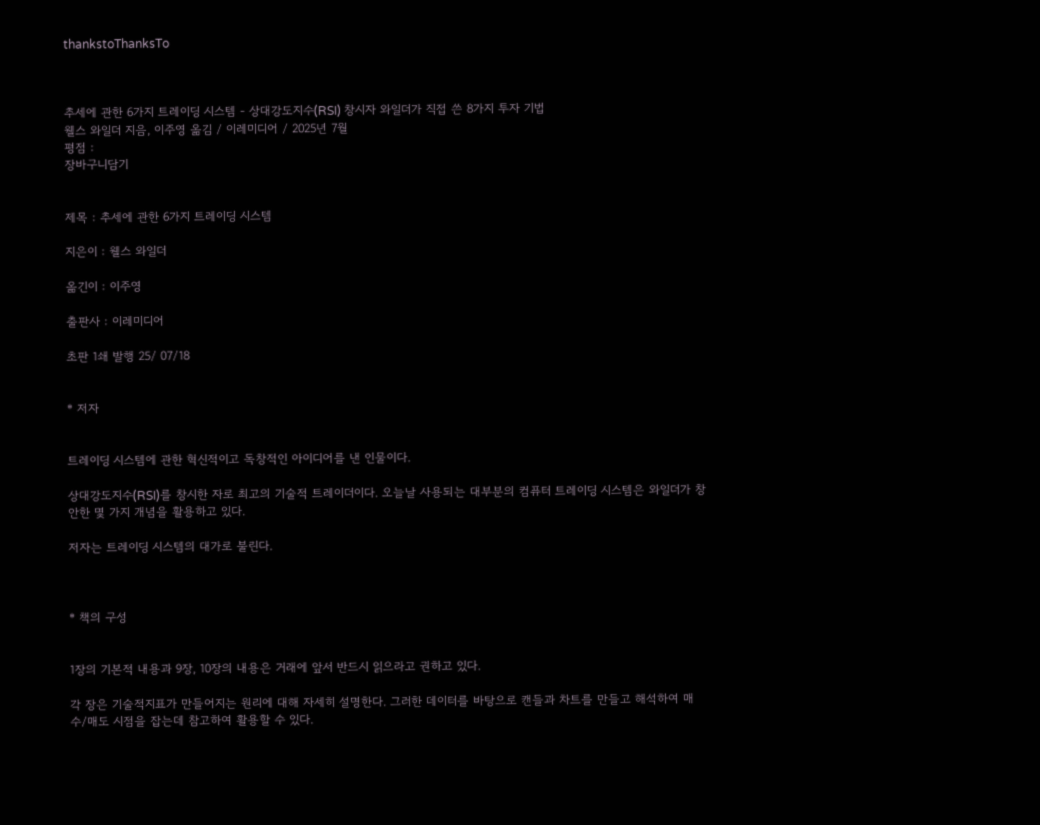thankstoThanksTo



추세에 관한 6가지 트레이딩 시스템 - 상대강도지수(RSI) 창시자 와일더가 직접 쓴 8가지 투자 기법
웰스 와일더 지음, 이주영 옮김 / 이레미디어 / 2025년 7월
평점 :
장바구니담기


제목 : 추세에 관한 6가지 트레이딩 시스템

지은이 : 웰스 와일더

옮긴이 : 이주영

출판사 : 이레미디어

초판 1쇄 발행 25/ 07/18


* 저자


트레이딩 시스템에 관한 혁신적이고 독창적인 아이디어를 낸 인물이다.

상대강도지수(RSI)를 창시한 자로 최고의 기술적 트레이더이다. 오늘날 사용되는 대부분의 컴퓨터 트레이딩 시스템은 와일더가 창안한 몇 가지 개념을 활용하고 있다.

저자는 트레이딩 시스템의 대가로 불린다.



* 책의 구성


1장의 기본적 내용과 9장, 10장의 내용은 거래에 앞서 반드시 읽으라고 권하고 있다.

각 장은 기술적지표가 만들어지는 원리에 대해 자세히 설명한다. 그러한 데이터를 바탕으로 캔들과 차트를 만들고 해석하여 매수/매도 시점을 잡는데 참고하여 활용할 수 있다.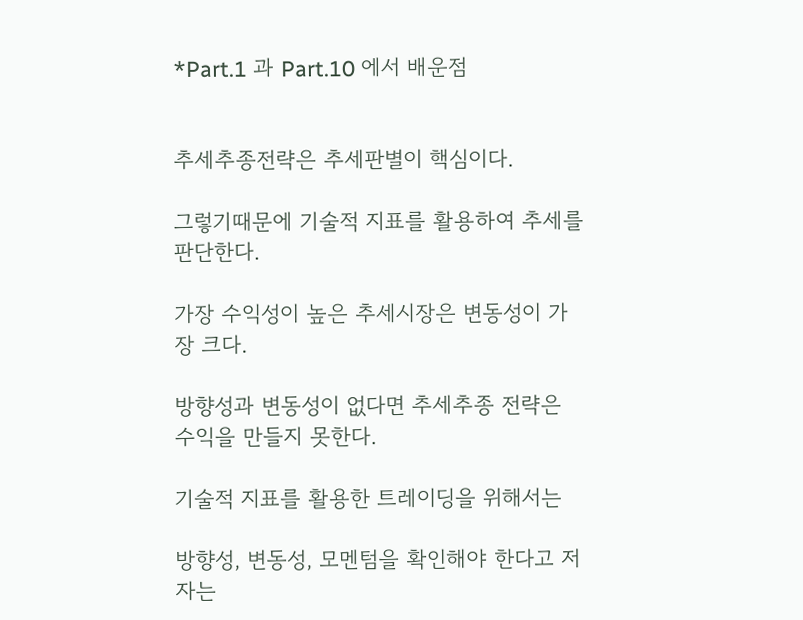*Part.1 과 Part.10 에서 배운점


추세추종전략은 추세판별이 핵심이다.

그렇기때문에 기술적 지표를 활용하여 추세를 판단한다.

가장 수익성이 높은 추세시장은 변동성이 가장 크다.

방향성과 변동성이 없다면 추세추종 전략은 수익을 만들지 못한다.

기술적 지표를 활용한 트레이딩을 위해서는

방향성, 변동성, 모멘텀을 확인해야 한다고 저자는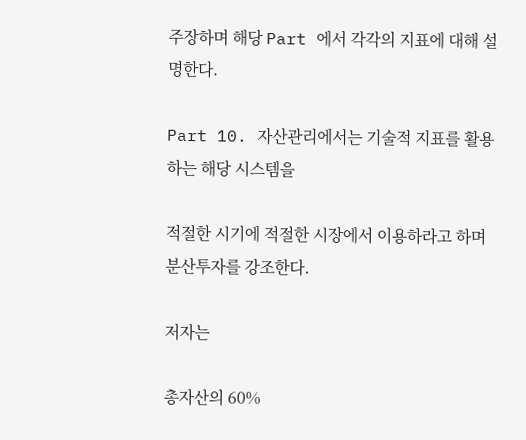주장하며 해당 Part 에서 각각의 지표에 대해 설명한다.

Part 10. 자산관리에서는 기술적 지표를 활용하는 해당 시스템을

적절한 시기에 적절한 시장에서 이용하라고 하며 분산투자를 강조한다.

저자는

총자산의 60%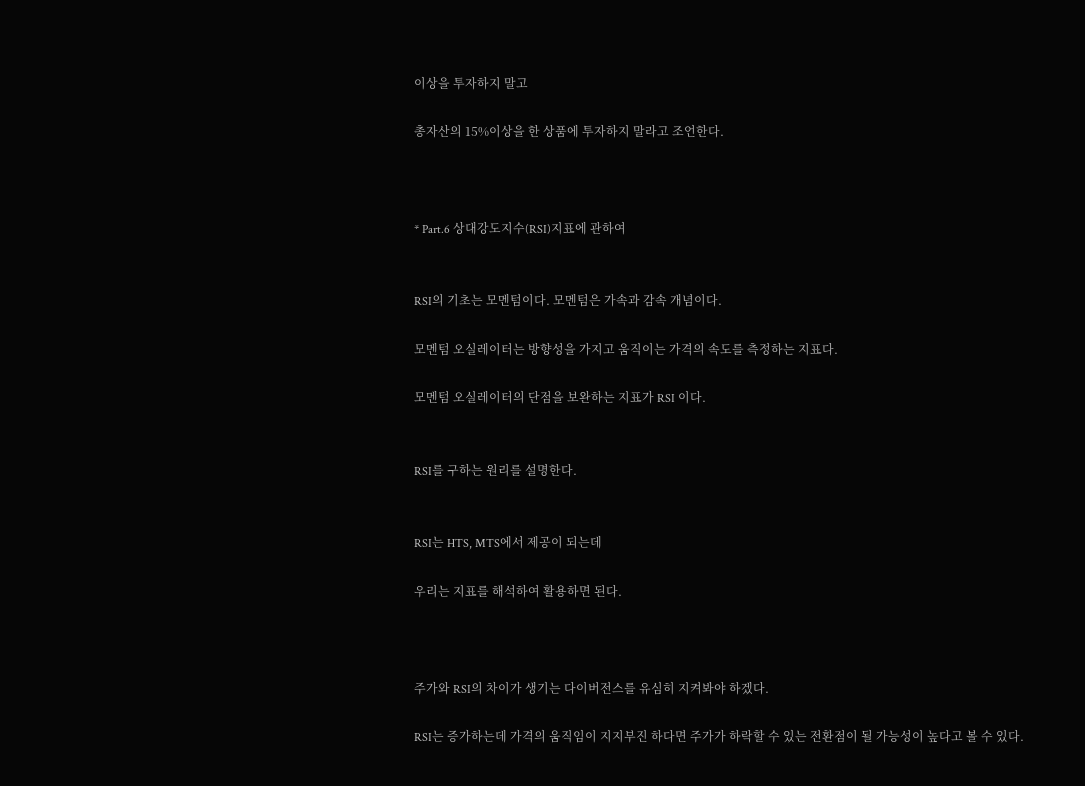이상을 투자하지 말고

총자산의 15%이상을 한 상품에 투자하지 말라고 조언한다.



* Part.6 상대강도지수(RSI)지표에 관하여


RSI의 기초는 모멘텀이다. 모멘텀은 가속과 감속 개념이다.

모멘텀 오실레이터는 방향성을 가지고 움직이는 가격의 속도를 측정하는 지표다.

모멘텀 오실레이터의 단점을 보완하는 지표가 RSI 이다.


RSI를 구하는 원리를 설명한다.


RSI는 HTS, MTS에서 제공이 되는데

우리는 지표를 해석하여 활용하면 된다.



주가와 RSI의 차이가 생기는 다이버전스를 유심히 지켜봐야 하겠다.

RSI는 증가하는데 가격의 움직임이 지지부진 하다면 주가가 하락할 수 있는 전환점이 될 가능성이 높다고 볼 수 있다.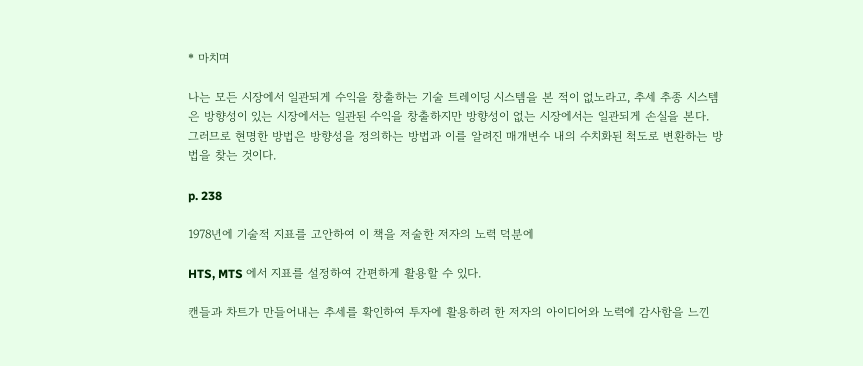* 마치며

나는 모든 시장에서 일관되게 수익을 창출하는 기술 트레이딩 시스템을 본 적이 없노라고, 추세 추종 시스템은 방향성이 있는 시장에서는 일관된 수익을 창출하지만 방향성이 없는 시장에서는 일관되게 손실을 본다. 그러므로 현명한 방법은 방향성을 정의하는 방법과 이를 알려진 매개변수 내의 수치화된 척도로 변환하는 방법을 찾는 것이다.

p. 238

1978년에 기술적 지표를 고안하여 이 책을 저술한 저자의 노력 덕분에

HTS, MTS 에서 지표를 설정하여 간편하게 활용할 수 있다.

캔들과 차트가 만들어내는 추세를 확인하여 투자에 활용하려 한 저자의 아이디어와 노력에 감사함을 느낀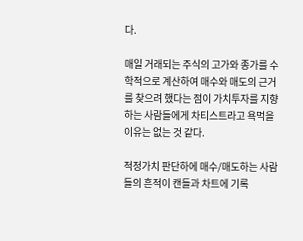다.

매일 거래되는 주식의 고가와 종가를 수학적으로 계산하여 매수와 매도의 근거를 찾으려 했다는 점이 가치투자를 지향하는 사람들에게 차티스트라고 욕먹을 이유는 없는 것 같다.

적정가치 판단하에 매수/매도하는 사람들의 흔적이 캔들과 차트에 기록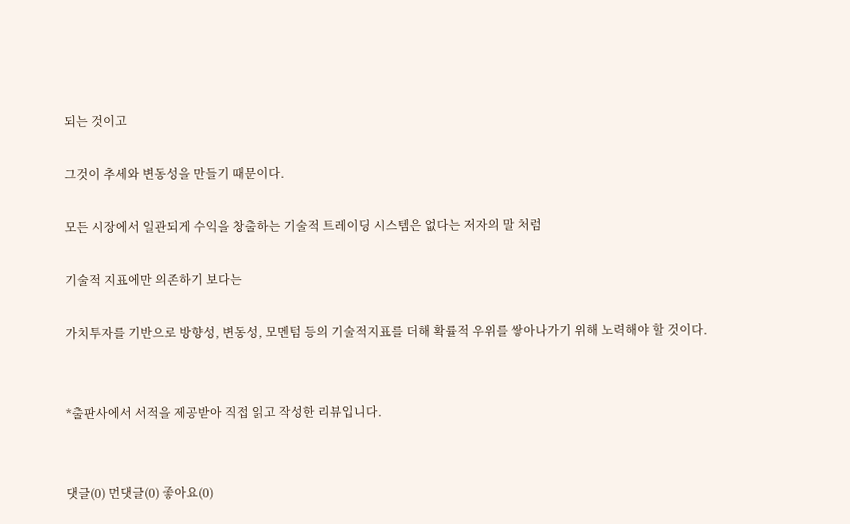되는 것이고

그것이 추세와 변동성을 만들기 때문이다.

모든 시장에서 일관되게 수익을 창출하는 기술적 트레이딩 시스템은 없다는 저자의 말 처럼

기술적 지표에만 의존하기 보다는

가치투자를 기반으로 방향성, 변동성, 모멘텀 등의 기술적지표를 더해 확률적 우위를 쌓아나가기 위해 노력해야 할 것이다.


*출판사에서 서적을 제공받아 직접 읽고 작성한 리뷰입니다.


댓글(0) 먼댓글(0) 좋아요(0)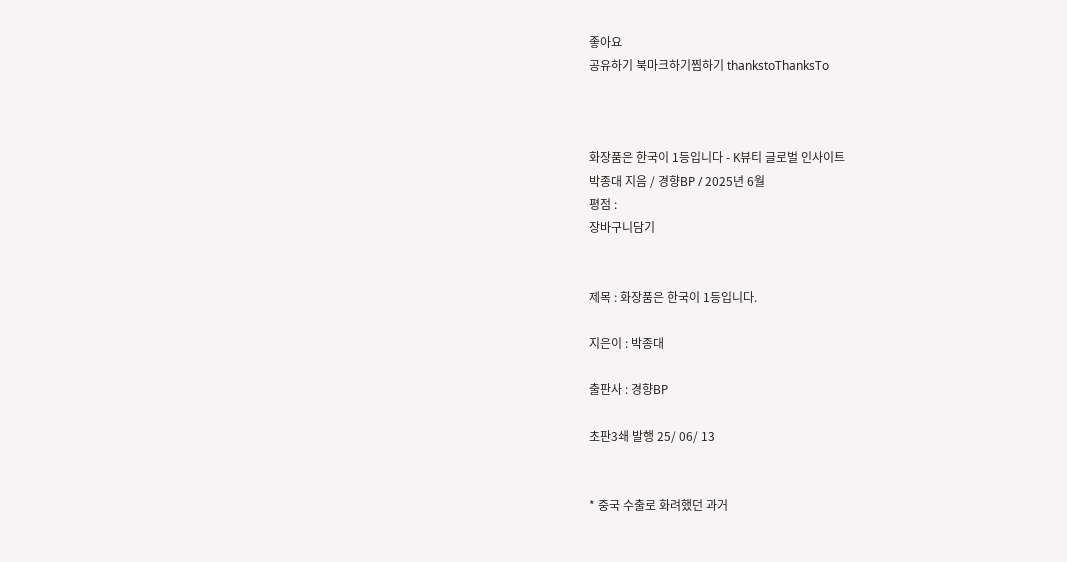좋아요
공유하기 북마크하기찜하기 thankstoThanksTo



화장품은 한국이 1등입니다 - K뷰티 글로벌 인사이트
박종대 지음 / 경향BP / 2025년 6월
평점 :
장바구니담기


제목 : 화장품은 한국이 1등입니다.

지은이 : 박종대

출판사 : 경향BP

초판3쇄 발행 25/ 06/ 13


* 중국 수출로 화려했던 과거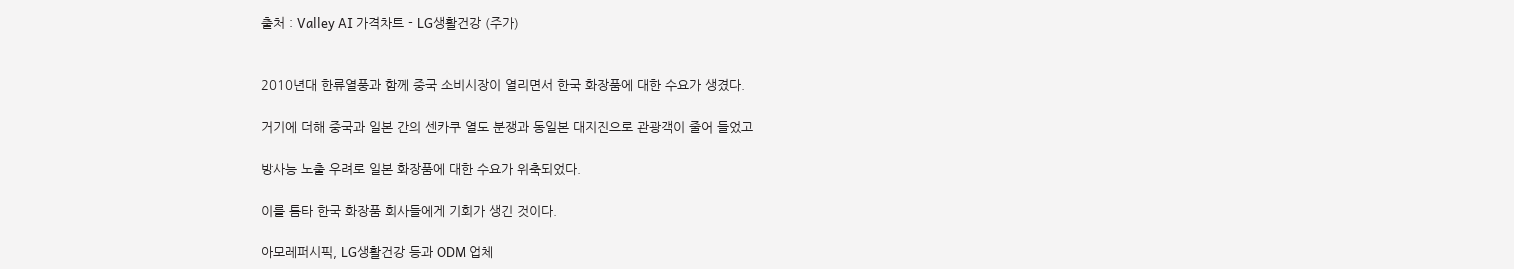출처 : Valley AI 가격차트 - LG생활건강 (주가)


2010년대 한류열풍과 함께 중국 소비시장이 열리면서 한국 화장품에 대한 수요가 생겼다.

거기에 더해 중국과 일본 간의 센카쿠 열도 분쟁과 동일본 대지진으로 관광객이 줄어 들었고

방사능 노출 우려로 일본 화장품에 대한 수요가 위축되었다.

이를 틈타 한국 화장품 회사들에게 기회가 생긴 것이다.

아모레퍼시픽, LG생활건강 등과 ODM 업체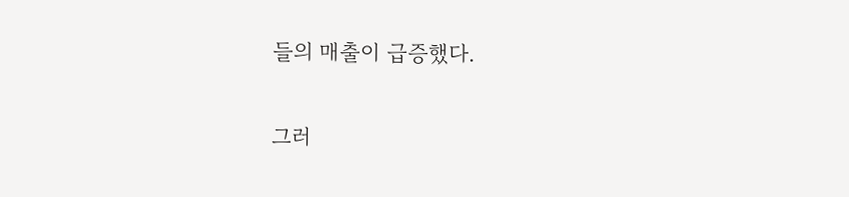들의 매출이 급증했다.

그러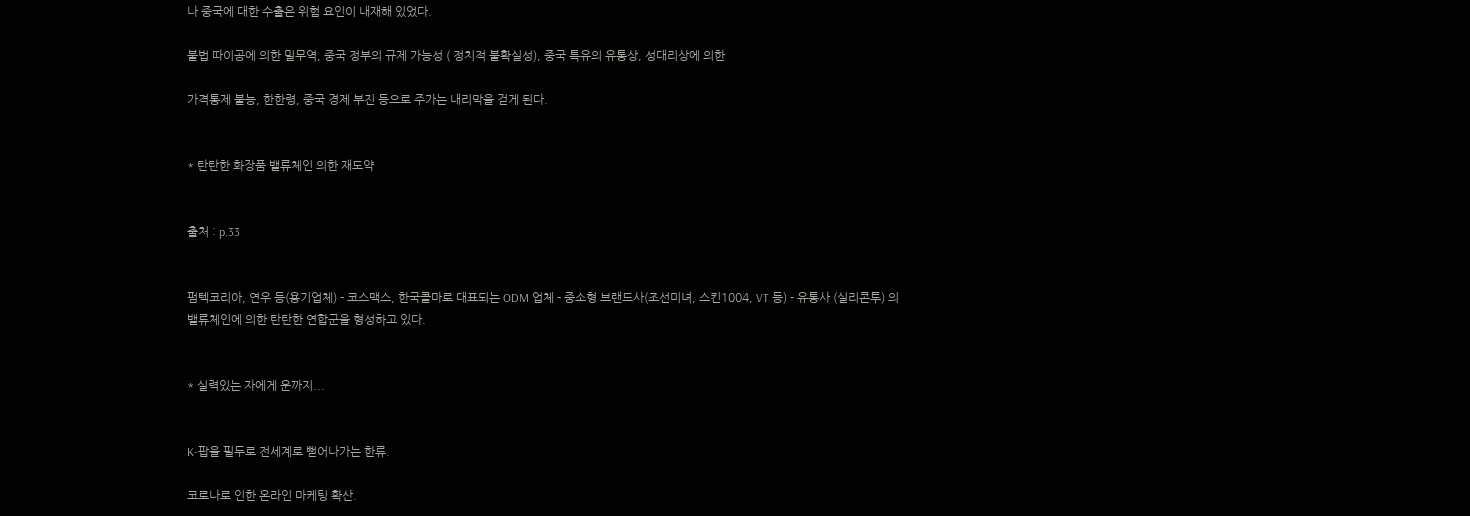나 중국에 대한 수출은 위험 요인이 내재해 있었다.

불법 따이공에 의한 밀무역, 중국 정부의 규제 가능성 ( 정치적 불확실성), 중국 특유의 유통상, 성대리상에 의한

가격통제 불능, 한한령, 중국 경제 부진 등으로 주가는 내리막을 걷게 된다.


* 탄탄한 화장품 밸류체인 의한 재도약


출처 : p.33


펌텍코리아, 연우 등(용기업체) - 코스맥스, 한국콜마로 대표되는 ODM 업체 - 중소형 브랜드사(조선미녀, 스킨1004, VT 등) - 유통사 (실리콘투) 의 밸류체인에 의한 탄탄한 연합군을 형성하고 있다.


* 실력있는 자에게 운까지...


K-팝을 필두로 전세계로 뻗어나가는 한류.

코로나로 인한 온라인 마케팅 확산.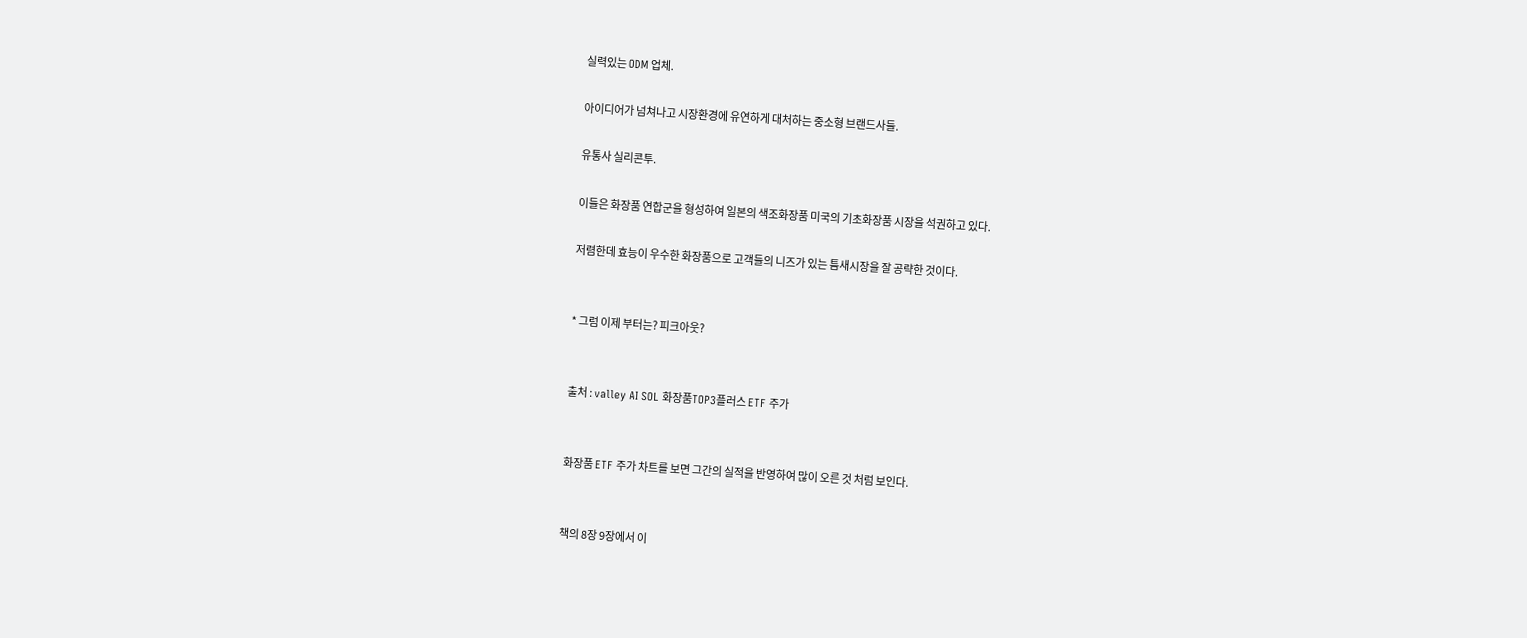실력있는 ODM 업체.

아이디어가 넘쳐나고 시장환경에 유연하게 대처하는 중소형 브랜드사들.

유통사 실리콘투.

이들은 화장품 연합군을 형성하여 일본의 색조화장품 미국의 기초화장품 시장을 석권하고 있다.

저렴한데 효능이 우수한 화장품으로 고객들의 니즈가 있는 틈새시장을 잘 공략한 것이다.


* 그럼 이제 부터는? 피크아웃?


출처 : valley AI SOL 화장품TOP3플러스 ETF 주가


화장품 ETF 주가 차트를 보면 그간의 실적을 반영하여 많이 오른 것 처럼 보인다.


책의 8장 9장에서 이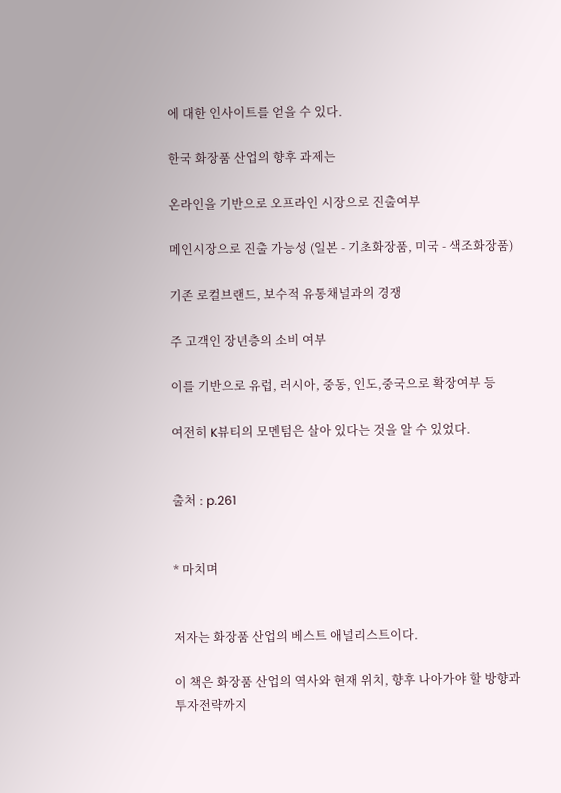에 대한 인사이트를 얻을 수 있다.

한국 화장품 산업의 향후 과제는

온라인을 기반으로 오프라인 시장으로 진출여부

메인시장으로 진출 가능성 (일본 - 기초화장품, 미국 - 색조화장품)

기존 로컬브랜드, 보수적 유통채널과의 경쟁

주 고객인 장년층의 소비 여부

이를 기반으로 유럽, 러시아, 중동, 인도,중국으로 확장여부 등

여전히 K뷰티의 모멘텀은 살아 있다는 것을 알 수 있었다.


출처 : p.261


* 마치며


저자는 화장품 산업의 베스트 애널리스트이다.

이 책은 화장품 산업의 역사와 현재 위치, 향후 나아가야 할 방향과 투자전략까지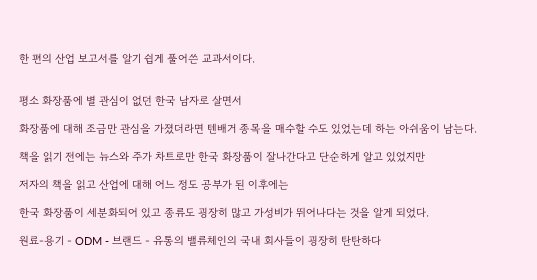한 편의 산업 보고서를 알기 쉽게 풀어쓴 교과서이다.


평소 화장품에 별 관심이 없던 한국 남자로 살면서

화장품에 대해 조금만 관심을 가졌더라면 텐배거 종목을 매수할 수도 있었는데 하는 아쉬움이 남는다.

책을 읽기 전에는 뉴스와 주가 차트로만 한국 화장품이 잘나간다고 단순하게 알고 있었지만

저자의 책을 읽고 산업에 대해 어느 정도 공부가 된 이후에는

한국 화장품이 세분화되어 있고 종류도 굉장히 많고 가성비가 뛰어나다는 것을 알게 되었다.

원료-용기 - ODM - 브랜드 - 유통의 밸류체인의 국내 회사들이 굉장히 탄탄하다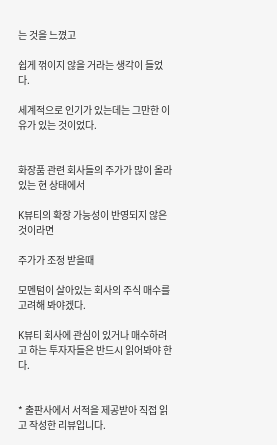는 것을 느꼈고

쉽게 꺾이지 않을 거라는 생각이 들었다.

세계적으로 인기가 있는데는 그만한 이유가 있는 것이었다.


화장품 관련 회사들의 주가가 많이 올라 있는 현 상태에서

K뷰티의 확장 가능성이 반영되지 않은 것이라면

주가가 조정 받을때

모멘텀이 살아있는 회사의 주식 매수를 고려해 봐야겠다.

K뷰티 회사에 관심이 있거나 매수하려고 하는 투자자들은 반드시 읽어봐야 한다.


* 출판사에서 서적을 제공받아 직접 읽고 작성한 리뷰입니다.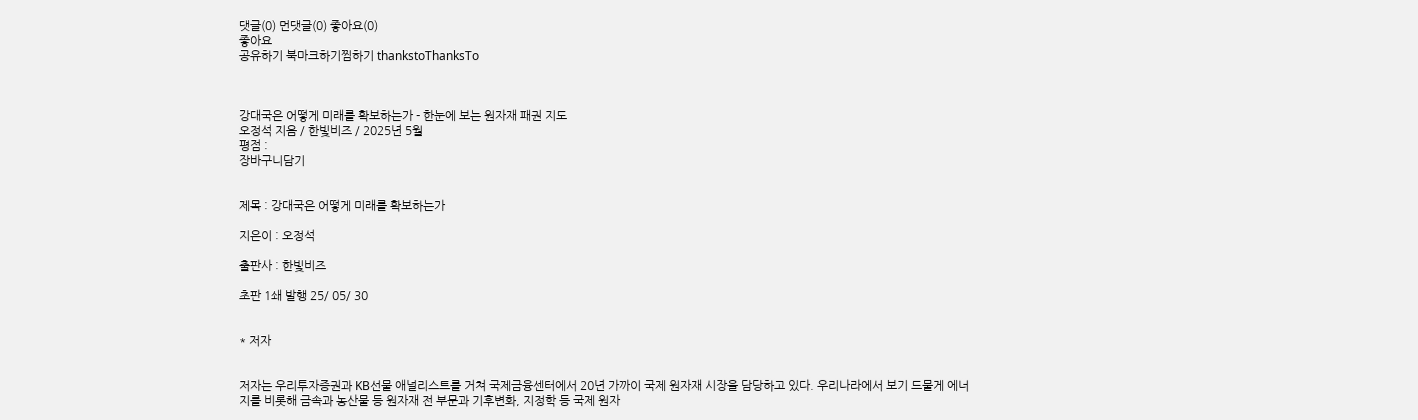댓글(0) 먼댓글(0) 좋아요(0)
좋아요
공유하기 북마크하기찜하기 thankstoThanksTo



강대국은 어떻게 미래를 확보하는가 - 한눈에 보는 원자재 패권 지도
오정석 지음 / 한빛비즈 / 2025년 5월
평점 :
장바구니담기


제목 : 강대국은 어떻게 미래를 확보하는가

지은이 : 오정석

출판사 : 한빛비즈

초판 1쇄 발행 25/ 05/ 30


* 저자


저자는 우리투자증권과 KB선물 애널리스트를 거쳐 국제금융센터에서 20년 가까이 국제 원자재 시장을 담당하고 있다. 우리나라에서 보기 드물게 에너지를 비롯해 금속과 농산물 등 원자재 전 부문과 기후변화, 지정학 등 국제 원자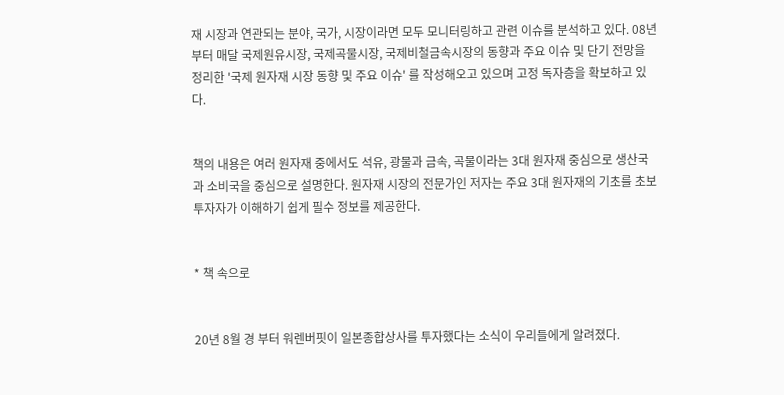재 시장과 연관되는 분야, 국가, 시장이라면 모두 모니터링하고 관련 이슈를 분석하고 있다. 08년부터 매달 국제원유시장, 국제곡물시장, 국제비철금속시장의 동향과 주요 이슈 및 단기 전망을 정리한 '국제 원자재 시장 동향 및 주요 이슈' 를 작성해오고 있으며 고정 독자층을 확보하고 있다.


책의 내용은 여러 원자재 중에서도 석유, 광물과 금속, 곡물이라는 3대 원자재 중심으로 생산국과 소비국을 중심으로 설명한다. 원자재 시장의 전문가인 저자는 주요 3대 원자재의 기초를 초보 투자자가 이해하기 쉽게 필수 정보를 제공한다.


* 책 속으로


20년 8월 경 부터 워렌버핏이 일본종합상사를 투자했다는 소식이 우리들에게 알려졌다.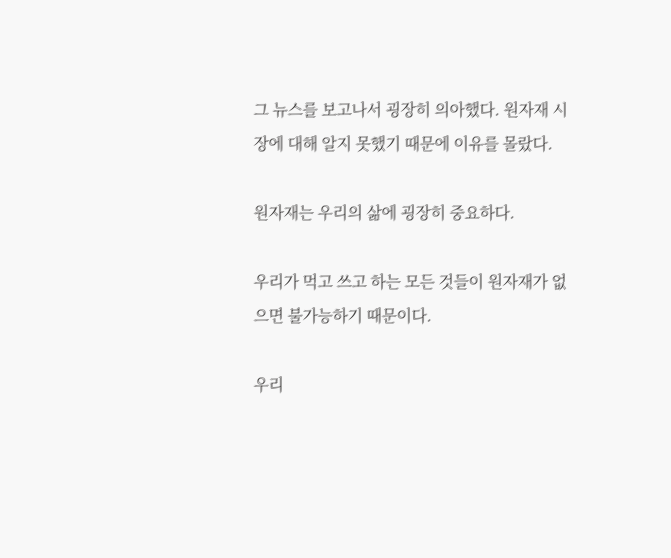그 뉴스를 보고나서 굉장히 의아했다. 원자재 시장에 대해 알지 못했기 때문에 이유를 몰랐다.

원자재는 우리의 삶에 굉장히 중요하다.

우리가 먹고 쓰고 하는 모든 것들이 원자재가 없으면 불가능하기 때문이다.

우리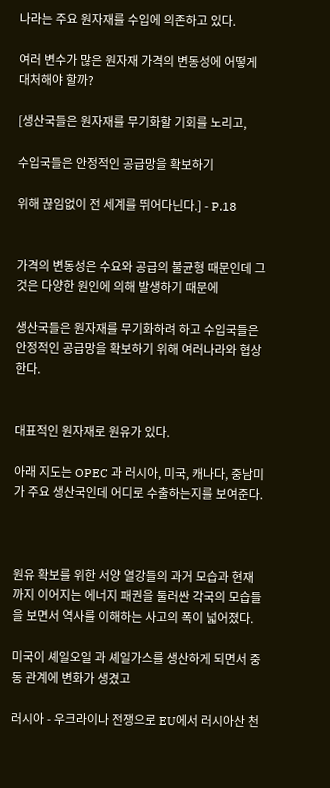나라는 주요 원자재를 수입에 의존하고 있다.

여러 변수가 많은 원자재 가격의 변동성에 어떻게 대처해야 할까?

[생산국들은 원자재를 무기화할 기회를 노리고,

수입국들은 안정적인 공급망을 확보하기

위해 끊임없이 전 세계를 뛰어다닌다.] - P.18


가격의 변동성은 수요와 공급의 불균형 때문인데 그것은 다양한 원인에 의해 발생하기 때문에

생산국들은 원자재를 무기화하려 하고 수입국들은 안정적인 공급망을 확보하기 위해 여러나라와 협상한다.


대표적인 원자재로 원유가 있다.

아래 지도는 OPEC 과 러시아, 미국, 캐나다, 중남미가 주요 생산국인데 어디로 수출하는지를 보여준다.



원유 확보를 위한 서양 열강들의 과거 모습과 현재까지 이어지는 에너지 패권을 둘러싼 각국의 모습들을 보면서 역사를 이해하는 사고의 폭이 넓어졌다.

미국이 셰일오일 과 셰일가스를 생산하게 되면서 중동 관계에 변화가 생겼고

러시아 - 우크라이나 전쟁으로 EU에서 러시아산 천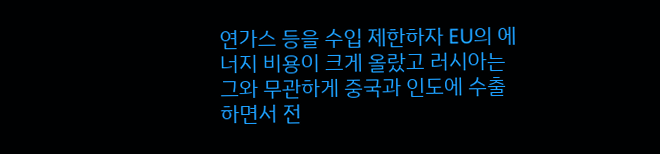연가스 등을 수입 제한하자 EU의 에너지 비용이 크게 올랐고 러시아는 그와 무관하게 중국과 인도에 수출하면서 전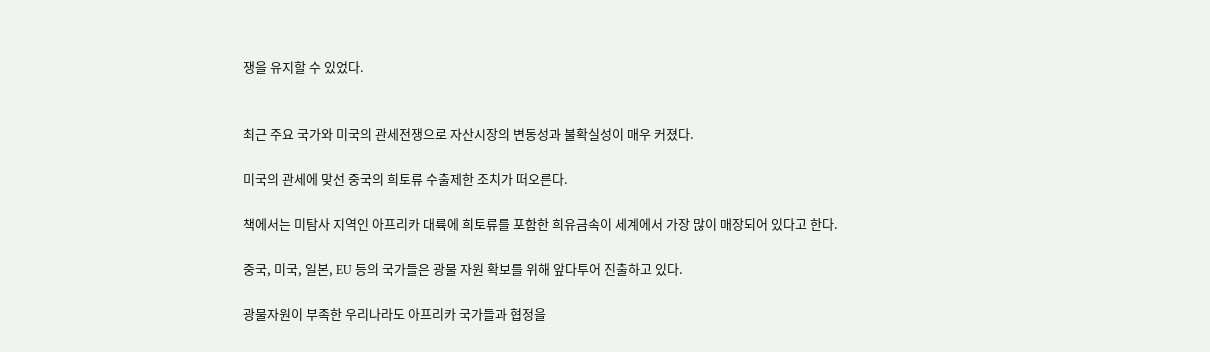쟁을 유지할 수 있었다.


최근 주요 국가와 미국의 관세전쟁으로 자산시장의 변동성과 불확실성이 매우 커졌다.

미국의 관세에 맞선 중국의 희토류 수출제한 조치가 떠오른다.

책에서는 미탐사 지역인 아프리카 대륙에 희토류를 포함한 희유금속이 세계에서 가장 많이 매장되어 있다고 한다.

중국, 미국, 일본, EU 등의 국가들은 광물 자원 확보를 위해 앞다투어 진출하고 있다.

광물자원이 부족한 우리나라도 아프리카 국가들과 협정을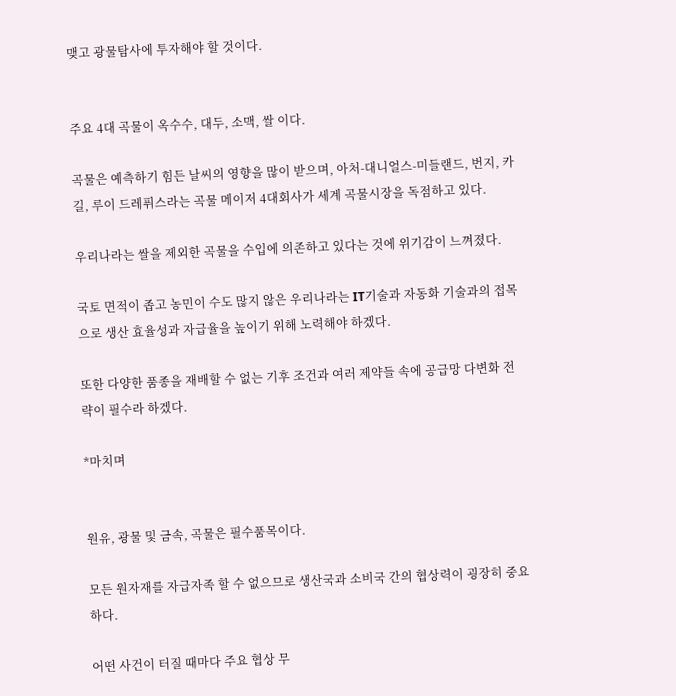맺고 광물탐사에 투자해야 할 것이다.


주요 4대 곡물이 옥수수, 대두, 소맥, 쌀 이다.

곡물은 예측하기 힘든 날씨의 영향을 많이 받으며, 아처-대니얼스-미들랜드, 번지, 카길, 루이 드레퓌스라는 곡물 메이저 4대회사가 세계 곡물시장을 독점하고 있다.

우리나라는 쌀을 제외한 곡물을 수입에 의존하고 있다는 것에 위기감이 느껴졌다.

국토 면적이 좁고 농민이 수도 많지 않은 우리나라는 IT기술과 자동화 기술과의 접목으로 생산 효율성과 자급율을 높이기 위해 노력해야 하겠다.

또한 다양한 품종을 재배할 수 없는 기후 조건과 여러 제약들 속에 공급망 다변화 전략이 필수라 하겠다.

*마치며


원유, 광물 및 금속, 곡물은 필수품목이다.

모든 원자재를 자급자족 할 수 없으므로 생산국과 소비국 간의 협상력이 굉장히 중요하다.

어떤 사건이 터질 때마다 주요 협상 무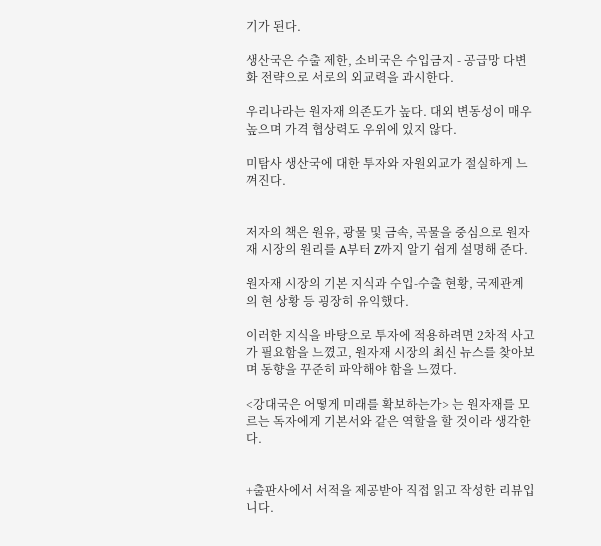기가 된다.

생산국은 수출 제한, 소비국은 수입금지 - 공급망 다변화 전략으로 서로의 외교력을 과시한다.

우리나라는 원자재 의존도가 높다. 대외 변동성이 매우 높으며 가격 협상력도 우위에 있지 않다.

미탐사 생산국에 대한 투자와 자원외교가 절실하게 느껴진다.


저자의 책은 원유, 광물 및 금속, 곡물을 중심으로 원자재 시장의 원리를 A부터 Z까지 알기 쉽게 설명해 준다.

원자재 시장의 기본 지식과 수입-수출 현황, 국제관계의 현 상황 등 굉장히 유익했다.

이러한 지식을 바탕으로 투자에 적용하려면 2차적 사고가 필요함을 느꼈고, 원자재 시장의 최신 뉴스를 찾아보며 동향을 꾸준히 파악해야 함을 느꼈다.

<강대국은 어떻게 미래를 확보하는가> 는 원자재를 모르는 독자에게 기본서와 같은 역할을 할 것이라 생각한다.


+출판사에서 서적을 제공받아 직접 읽고 작성한 리뷰입니다.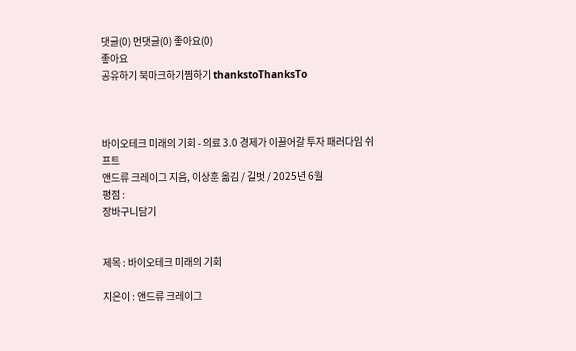댓글(0) 먼댓글(0) 좋아요(0)
좋아요
공유하기 북마크하기찜하기 thankstoThanksTo



바이오테크 미래의 기회 - 의료 3.0 경제가 이끌어갈 투자 패러다임 쉬프트
앤드류 크레이그 지음, 이상훈 옮김 / 길벗 / 2025년 6월
평점 :
장바구니담기


제목 : 바이오테크 미래의 기회

지은이 : 앤드류 크레이그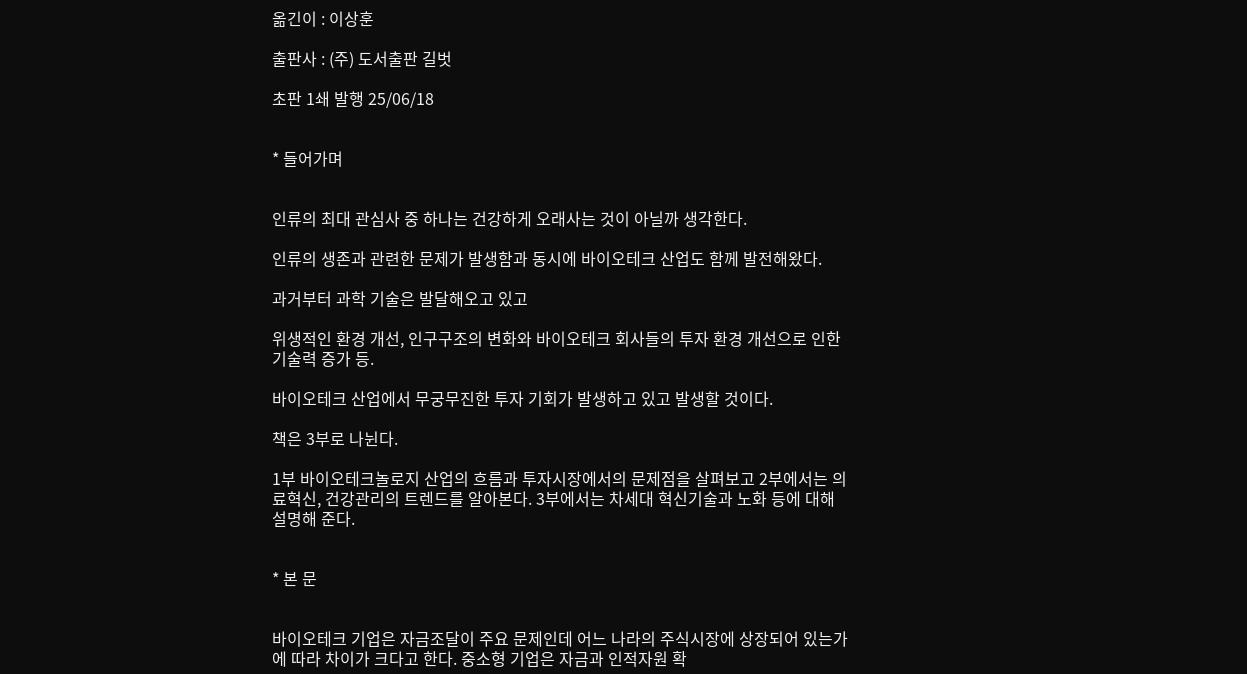옮긴이 : 이상훈

출판사 : (주) 도서출판 길벗

초판 1쇄 발행 25/06/18


* 들어가며


인류의 최대 관심사 중 하나는 건강하게 오래사는 것이 아닐까 생각한다.

인류의 생존과 관련한 문제가 발생함과 동시에 바이오테크 산업도 함께 발전해왔다.

과거부터 과학 기술은 발달해오고 있고

위생적인 환경 개선, 인구구조의 변화와 바이오테크 회사들의 투자 환경 개선으로 인한 기술력 증가 등.

바이오테크 산업에서 무궁무진한 투자 기회가 발생하고 있고 발생할 것이다.

책은 3부로 나뉜다.

1부 바이오테크놀로지 산업의 흐름과 투자시장에서의 문제점을 살펴보고 2부에서는 의료혁신, 건강관리의 트렌드를 알아본다. 3부에서는 차세대 혁신기술과 노화 등에 대해 설명해 준다.


* 본 문


바이오테크 기업은 자금조달이 주요 문제인데 어느 나라의 주식시장에 상장되어 있는가에 따라 차이가 크다고 한다. 중소형 기업은 자금과 인적자원 확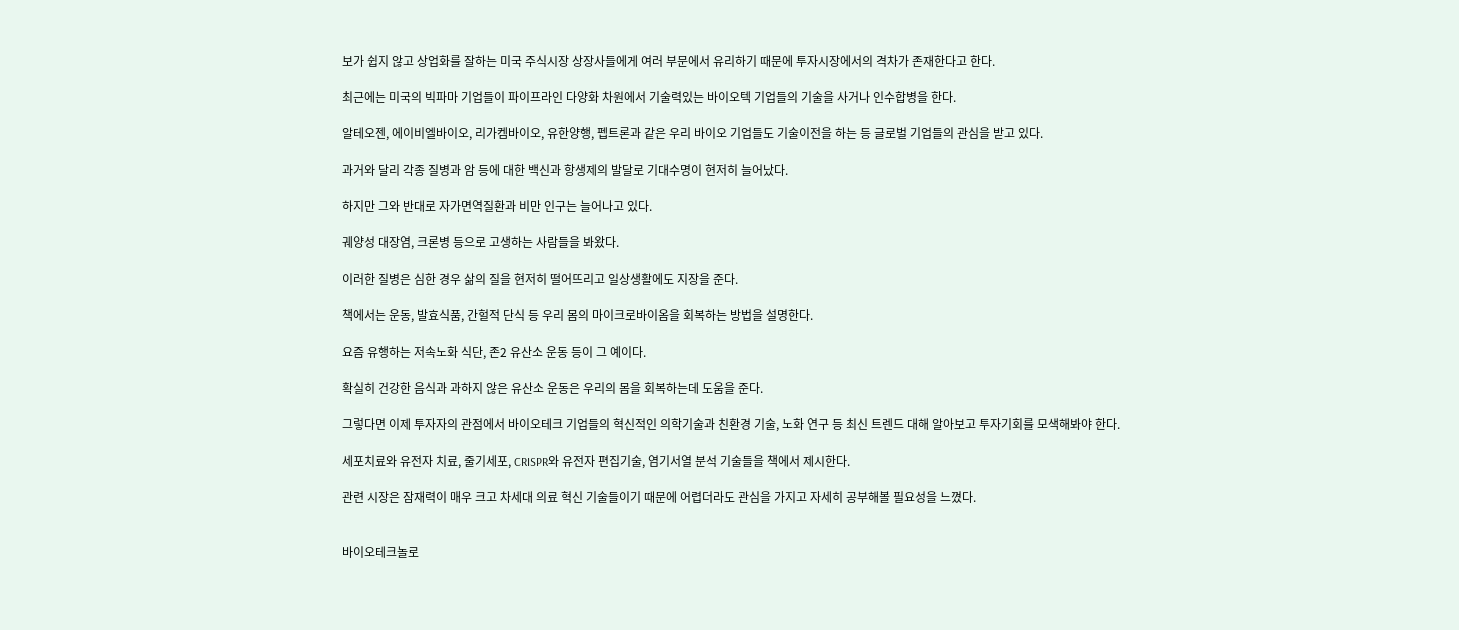보가 쉽지 않고 상업화를 잘하는 미국 주식시장 상장사들에게 여러 부문에서 유리하기 때문에 투자시장에서의 격차가 존재한다고 한다.

최근에는 미국의 빅파마 기업들이 파이프라인 다양화 차원에서 기술력있는 바이오텍 기업들의 기술을 사거나 인수합병을 한다.

알테오젠, 에이비엘바이오, 리가켐바이오, 유한양행, 펩트론과 같은 우리 바이오 기업들도 기술이전을 하는 등 글로벌 기업들의 관심을 받고 있다.

과거와 달리 각종 질병과 암 등에 대한 백신과 항생제의 발달로 기대수명이 현저히 늘어났다.

하지만 그와 반대로 자가면역질환과 비만 인구는 늘어나고 있다.

궤양성 대장염, 크론병 등으로 고생하는 사람들을 봐왔다.

이러한 질병은 심한 경우 삶의 질을 현저히 떨어뜨리고 일상생활에도 지장을 준다.

책에서는 운동, 발효식품, 간헐적 단식 등 우리 몸의 마이크로바이옴을 회복하는 방법을 설명한다.

요즘 유행하는 저속노화 식단, 존2 유산소 운동 등이 그 예이다.

확실히 건강한 음식과 과하지 않은 유산소 운동은 우리의 몸을 회복하는데 도움을 준다.

그렇다면 이제 투자자의 관점에서 바이오테크 기업들의 혁신적인 의학기술과 친환경 기술, 노화 연구 등 최신 트렌드 대해 알아보고 투자기회를 모색해봐야 한다.

세포치료와 유전자 치료, 줄기세포, CRISPR와 유전자 편집기술, 염기서열 분석 기술들을 책에서 제시한다.

관련 시장은 잠재력이 매우 크고 차세대 의료 혁신 기술들이기 때문에 어렵더라도 관심을 가지고 자세히 공부해볼 필요성을 느꼈다.


바이오테크놀로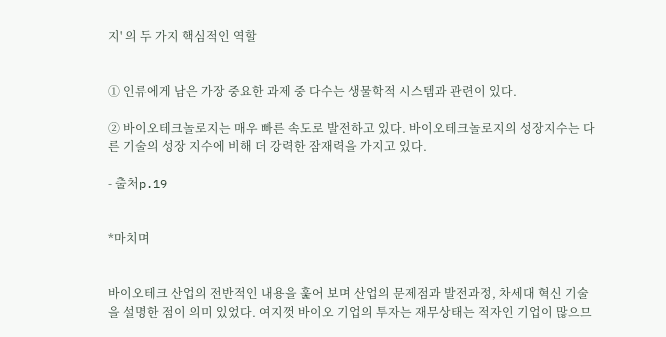지' 의 두 가지 핵심적인 역할


① 인류에게 남은 가장 중요한 과제 중 다수는 생물학적 시스템과 관련이 있다.

② 바이오테크놀로지는 매우 빠른 속도로 발전하고 있다. 바이오테크놀로지의 성장지수는 다른 기술의 성장 지수에 비해 더 강력한 잠재력을 가지고 있다.

- 출처p.19


*마치며


바이오테크 산업의 전반적인 내용을 훑어 보며 산업의 문제점과 발전과정, 차세대 혁신 기술을 설명한 점이 의미 있었다. 여지껏 바이오 기업의 투자는 재무상태는 적자인 기업이 많으므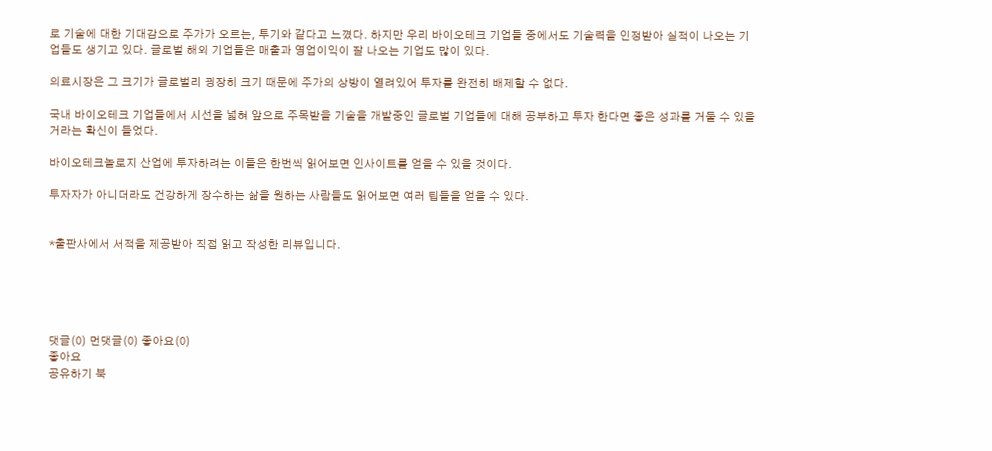로 기술에 대한 기대감으로 주가가 오르는, 투기와 같다고 느꼈다. 하지만 우리 바이오테크 기업들 중에서도 기술력을 인정받아 실적이 나오는 기업들도 생기고 있다. 글로벌 해외 기업들은 매출과 영업이익이 잘 나오는 기업도 많이 있다.

의료시장은 그 크기가 글로벌리 굉장히 크기 때문에 주가의 상방이 열려있어 투자를 완전히 배제할 수 없다.

국내 바이오테크 기업들에서 시선을 넓혀 앞으로 주목받을 기술을 개발중인 글로벌 기업들에 대해 공부하고 투자 한다면 좋은 성과를 거둘 수 있을 거라는 확신이 들었다.

바이오테크놀로지 산업에 투자하려는 이들은 한번씩 읽어보면 인사이트를 얻을 수 있을 것이다.

투자자가 아니더라도 건강하게 장수하는 삶을 원하는 사람들도 읽어보면 여러 팁들을 얻을 수 있다.


*출판사에서 서적을 제공받아 직접 읽고 작성한 리뷰입니다.





댓글(0) 먼댓글(0) 좋아요(0)
좋아요
공유하기 북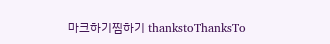마크하기찜하기 thankstoThanksTo